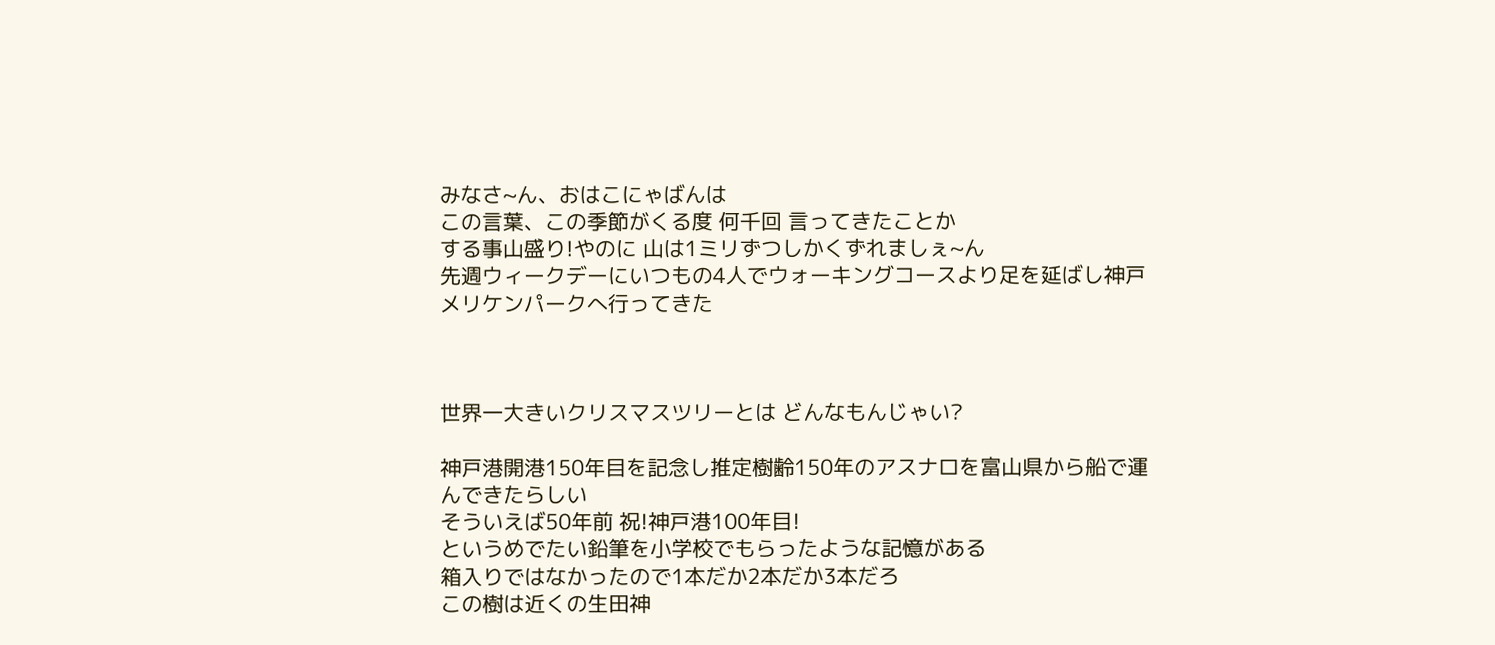みなさ~ん、おはこにゃばんは
この言葉、この季節がくる度 何千回 言ってきたことか
する事山盛り!やのに 山は1ミリずつしかくずれましぇ~ん
先週ウィークデーにいつもの4人でウォーキングコースより足を延ばし神戸メリケンパークへ行ってきた



世界一大きいクリスマスツリーとは どんなもんじゃい?

神戸港開港150年目を記念し推定樹齢150年のアスナロを富山県から船で運んできたらしい
そういえば50年前 祝!神戸港100年目!
というめでたい鉛筆を小学校でもらったような記憶がある
箱入りではなかったので1本だか2本だか3本だろ
この樹は近くの生田神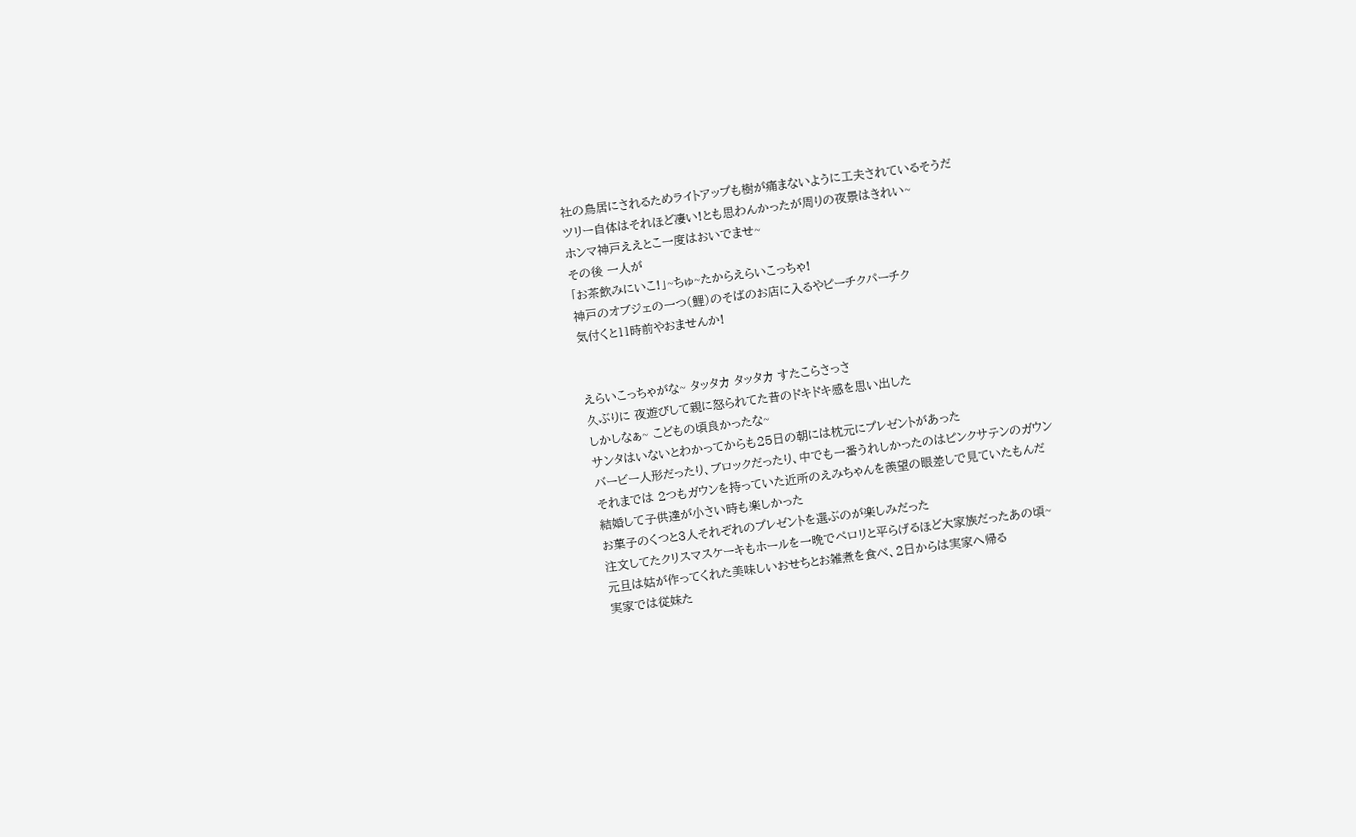社の鳥居にされるためライトアップも樹が痛まないように工夫されているそうだ
ツリー自体はそれほど凄い!とも思わんかったが周りの夜景はきれい~
ホンマ神戸ええとこ一度はおいでませ~
その後 一人が
「お茶飲みにいこ!」~ちゅ~たからえらいこっちゃ!
神戸のオブジェの一つ(鯉)のそばのお店に入るやピーチクパーチク
気付くと11時前やおませんか!


えらいこっちゃがな~ タッタカ タッタカ すたこらさっさ
久ぶりに 夜遊びして親に怒られてた昔のドキドキ感を思い出した
しかしなぁ~ こどもの頃良かったな~
サンタはいないとわかってからも25日の朝には枕元にプレゼントがあった
バービー人形だったり、ブロックだったり、中でも一番うれしかったのはピンクサテンのガウン
それまでは 2つもガウンを持っていた近所のえみちゃんを羨望の眼差しで見ていたもんだ
結婚して子供達が小さい時も楽しかった
お菓子のくつと3人それぞれのプレゼントを選ぶのが楽しみだった
注文してたクリスマスケーキもホールを一晩でペロリと平らげるほど大家族だったあの頃~
元旦は姑が作ってくれた美味しいおせちとお雑煮を食べ、2日からは実家へ帰る
実家では従妹た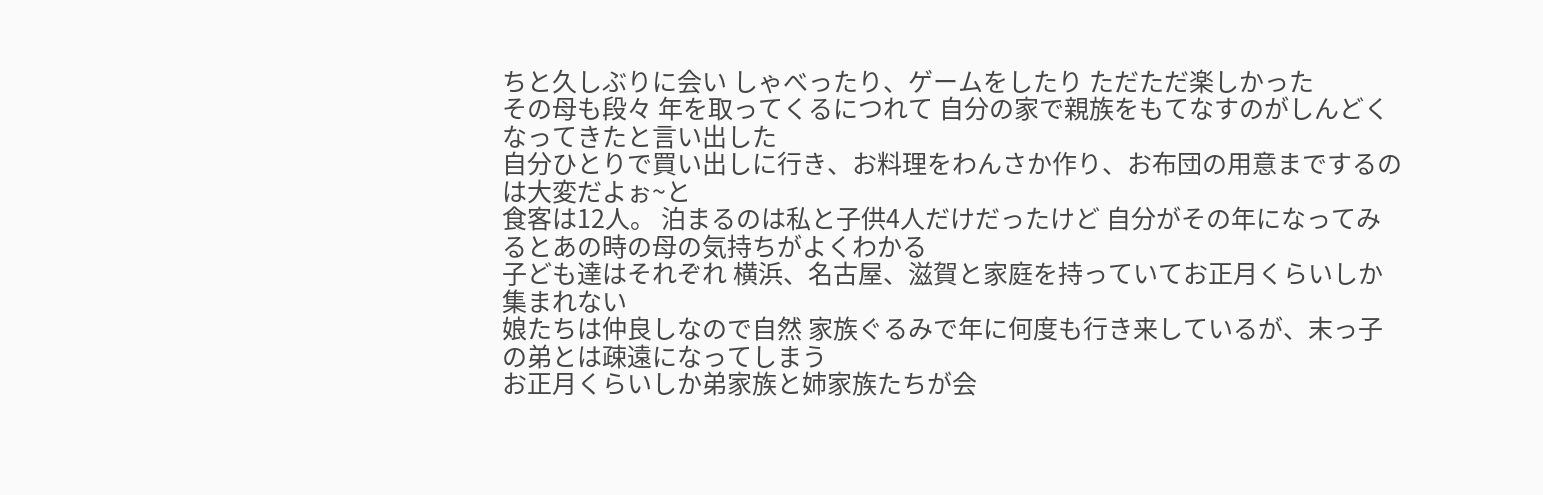ちと久しぶりに会い しゃべったり、ゲームをしたり ただただ楽しかった
その母も段々 年を取ってくるにつれて 自分の家で親族をもてなすのがしんどくなってきたと言い出した
自分ひとりで買い出しに行き、お料理をわんさか作り、お布団の用意までするのは大変だよぉ~と
食客は12人。 泊まるのは私と子供4人だけだったけど 自分がその年になってみるとあの時の母の気持ちがよくわかる
子ども達はそれぞれ 横浜、名古屋、滋賀と家庭を持っていてお正月くらいしか集まれない
娘たちは仲良しなので自然 家族ぐるみで年に何度も行き来しているが、末っ子の弟とは疎遠になってしまう
お正月くらいしか弟家族と姉家族たちが会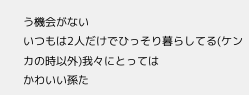う機会がない
いつもは2人だけでひっそり暮らしてる(ケンカの時以外)我々にとっては
かわいい孫た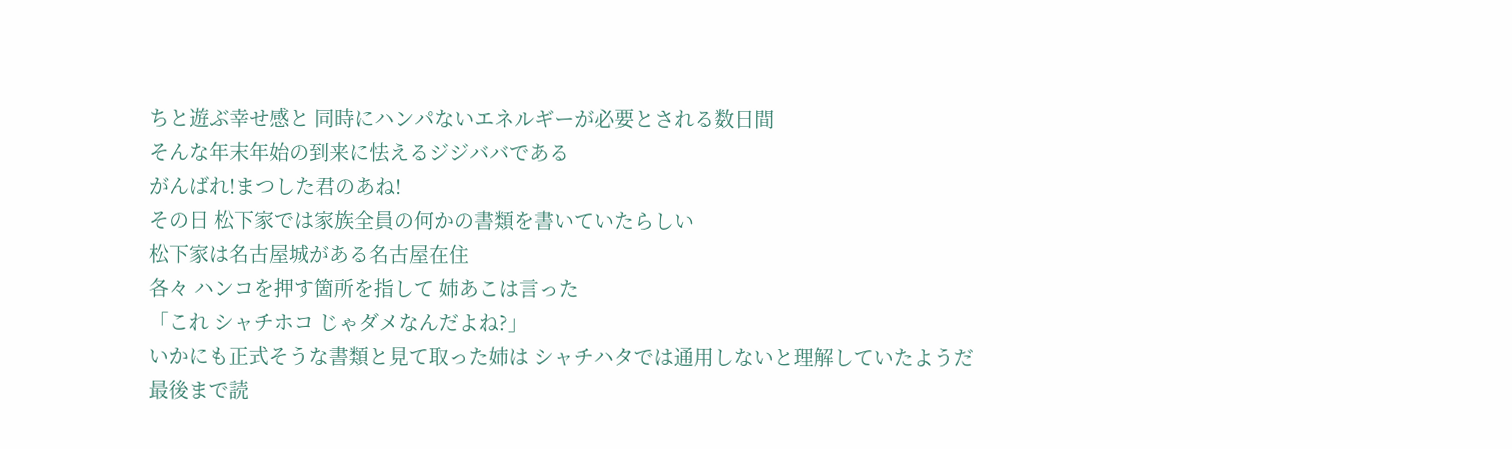ちと遊ぶ幸せ感と 同時にハンパないエネルギーが必要とされる数日間
そんな年末年始の到来に怯えるジジババである
がんばれ!まつした君のあね!
その日 松下家では家族全員の何かの書類を書いていたらしい
松下家は名古屋城がある名古屋在住
各々 ハンコを押す箇所を指して 姉あこは言った
「これ シャチホコ じゃダメなんだよね?」
いかにも正式そうな書類と見て取った姉は シャチハタでは通用しないと理解していたようだ
最後まで読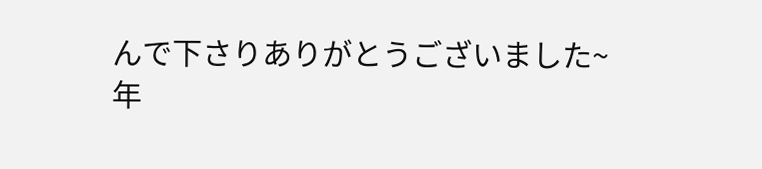んで下さりありがとうございました~
年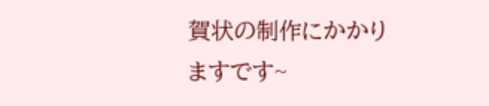賀状の制作にかかりますです~